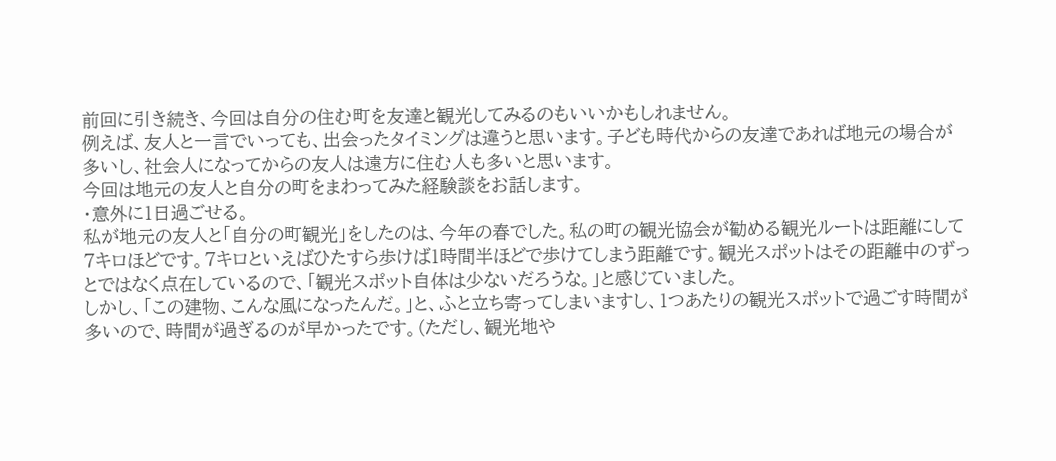前回に引き続き、今回は自分の住む町を友達と観光してみるのもいいかもしれません。
例えば、友人と一言でいっても、出会ったタイミングは違うと思います。子ども時代からの友達であれば地元の場合が多いし、社会人になってからの友人は遠方に住む人も多いと思います。
今回は地元の友人と自分の町をまわってみた経験談をお話します。
・意外に1日過ごせる。
私が地元の友人と「自分の町観光」をしたのは、今年の春でした。私の町の観光協会が勧める観光ルートは距離にして7キロほどです。7キロといえばひたすら歩けば1時間半ほどで歩けてしまう距離です。観光スポットはその距離中のずっとではなく点在しているので、「観光スポット自体は少ないだろうな。」と感じていました。
しかし、「この建物、こんな風になったんだ。」と、ふと立ち寄ってしまいますし、1つあたりの観光スポットで過ごす時間が多いので、時間が過ぎるのが早かったです。(ただし、観光地や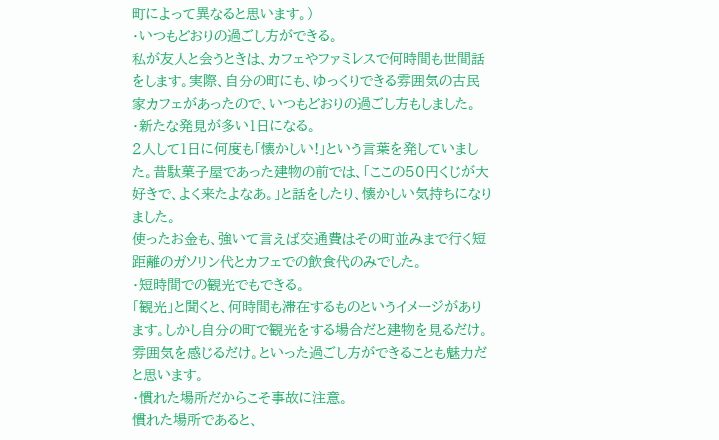町によって異なると思います。)
・いつもどおりの過ごし方ができる。
私が友人と会うときは、カフェやファミレスで何時間も世間話をします。実際、自分の町にも、ゆっくりできる雰囲気の古民家カフェがあったので、いつもどおりの過ごし方もしました。
・新たな発見が多い1日になる。
2人して1日に何度も「懐かしい!」という言葉を発していました。昔駄菓子屋であった建物の前では、「ここの50円くじが大好きで、よく来たよなあ。」と話をしたり、懐かしい気持ちになりました。
使ったお金も、強いて言えば交通費はその町並みまで行く短距離のガソリン代とカフェでの飲食代のみでした。
・短時間での観光でもできる。
「観光」と聞くと、何時間も滞在するものというイメージがあります。しかし自分の町で観光をする場合だと建物を見るだけ。雰囲気を感じるだけ。といった過ごし方ができることも魅力だと思います。
・慣れた場所だからこそ事故に注意。
慣れた場所であると、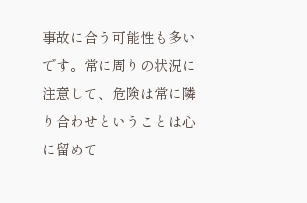事故に合う可能性も多いです。常に周りの状況に注意して、危険は常に隣り合わせということは心に留めて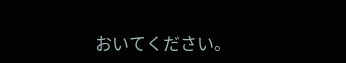おいてください。